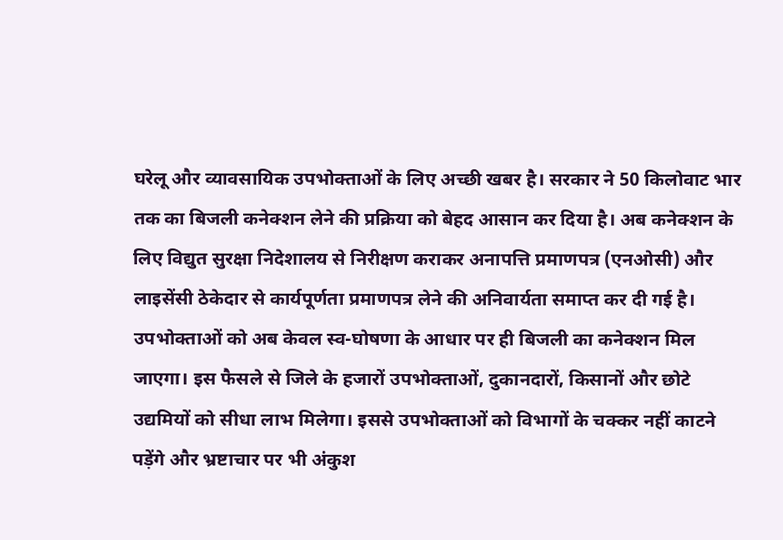घरेलू और व्यावसायिक उपभोक्ताओं के लिए अच्छी खबर है। सरकार ने 50 किलोवाट भार तक का बिजली कनेक्शन लेने की प्रक्रिया को बेहद आसान कर दिया है। अब कनेक्शन के लिए विद्युत सुरक्षा निदेशालय से निरीक्षण कराकर अनापत्ति प्रमाणपत्र (एनओसी) और लाइसेंसी ठेकेदार से कार्यपूर्णता प्रमाणपत्र लेने की अनिवार्यता समाप्त कर दी गई है।
उपभोक्ताओं को अब केवल स्व-घोषणा के आधार पर ही बिजली का कनेक्शन मिल जाएगा। इस फैसले से जिले के हजारों उपभोक्ताओं, दुकानदारों, किसानों और छोटे उद्यमियों को सीधा लाभ मिलेगा। इससे उपभोक्ताओं को विभागों के चक्कर नहीं काटने पड़ेंगे और भ्रष्टाचार पर भी अंकुश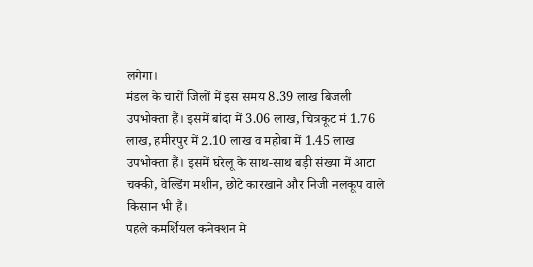लगेगा।
मंडल के चारों जिलों में इस समय 8.39 लाख बिजली उपभोक्ता हैं। इसमें बांदा में 3.06 लाख, चित्रकूट मं 1.76 लाख, हमीरपुर में 2.10 लाख व महोबा में 1.45 लाख उपभोक्ता हैं। इसमें घरेलू के साथ-साथ बड़ी संख्या में आटा चक्की, वेल्डिंग मशीन, छोटे कारखाने और निजी नलकूप वाले किसान भी हैं।
पहले कमर्शियल कनेक्शन मे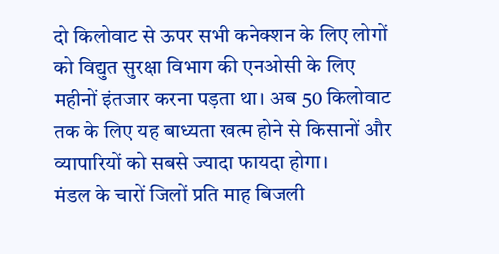दो किलोवाट से ऊपर सभी कनेक्शन के लिए लोगों को विद्युत सुरक्षा विभाग की एनओसी के लिए महीनों इंतजार करना पड़ता था। अब 50 किलोवाट तक के लिए यह बाध्यता खत्म होने से किसानों और व्यापारियों को सबसे ज्यादा फायदा होगा।
मंडल के चारों जिलों प्रति माह बिजली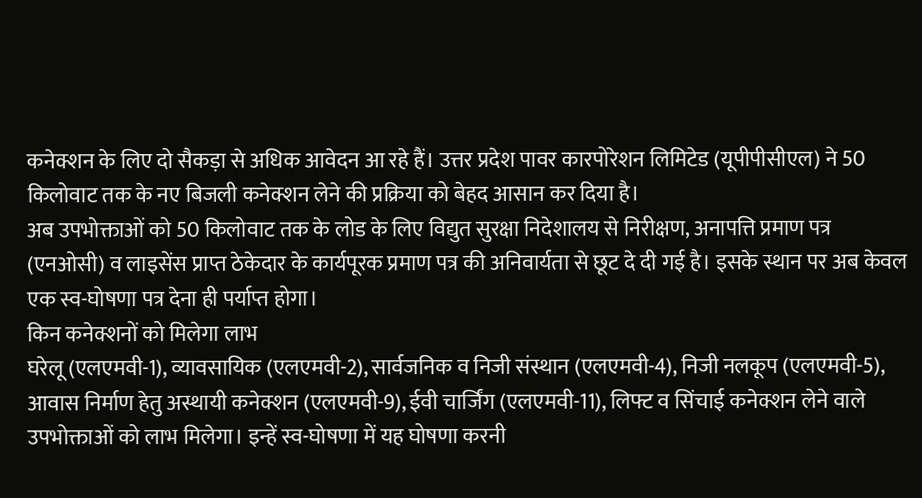कनेक्शन के लिए दो सैकड़ा से अधिक आवेदन आ रहे हैं। उत्तर प्रदेश पावर कारपोरेशन लिमिटेड (यूपीपीसीएल) ने 50 किलोवाट तक के नए बिजली कनेक्शन लेने की प्रक्रिया को बेहद आसान कर दिया है।
अब उपभोक्ताओं को 50 किलोवाट तक के लोड के लिए विद्युत सुरक्षा निदेशालय से निरीक्षण, अनापत्ति प्रमाण पत्र (एनओसी) व लाइसेंस प्राप्त ठेकेदार के कार्यपूरक प्रमाण पत्र की अनिवार्यता से छूट दे दी गई है। इसके स्थान पर अब केवल एक स्व-घोषणा पत्र देना ही पर्याप्त होगा।
किन कनेक्शनों को मिलेगा लाभ
घरेलू (एलएमवी-1), व्यावसायिक (एलएमवी-2), सार्वजनिक व निजी संस्थान (एलएमवी-4), निजी नलकूप (एलएमवी-5), आवास निर्माण हेतु अस्थायी कनेक्शन (एलएमवी-9), ईवी चार्जिंग (एलएमवी-11), लिफ्ट व सिंचाई कनेक्शन लेने वाले उपभोक्ताओं को लाभ मिलेगा। इन्हें स्व-घोषणा में यह घोषणा करनी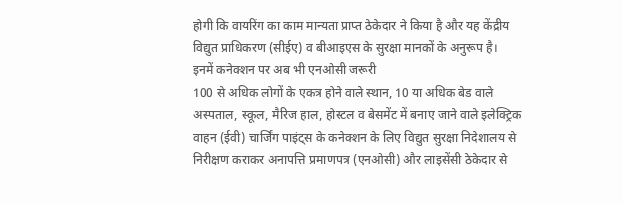होगी कि वायरिंग का काम मान्यता प्राप्त ठेकेदार ने किया है और यह केंद्रीय विद्युत प्राधिकरण (सीईए) व बीआइएस के सुरक्षा मानकों के अनुरूप है।
इनमें कनेक्शन पर अब भी एनओसी जरूरी
100 से अधिक लोगों के एकत्र होने वाले स्थान, 10 या अधिक बेड वाले अस्पताल, स्कूल, मैरिज हाल, होस्टल व बेसमेंट में बनाए जाने वाले इलेक्ट्रिक वाहन (ईवी) चार्जिंग पाइंट्स के कनेक्शन के लिए विद्युत सुरक्षा निदेशालय से निरीक्षण कराकर अनापत्ति प्रमाणपत्र (एनओसी) और लाइसेंसी ठेकेदार से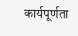कार्यपूर्णता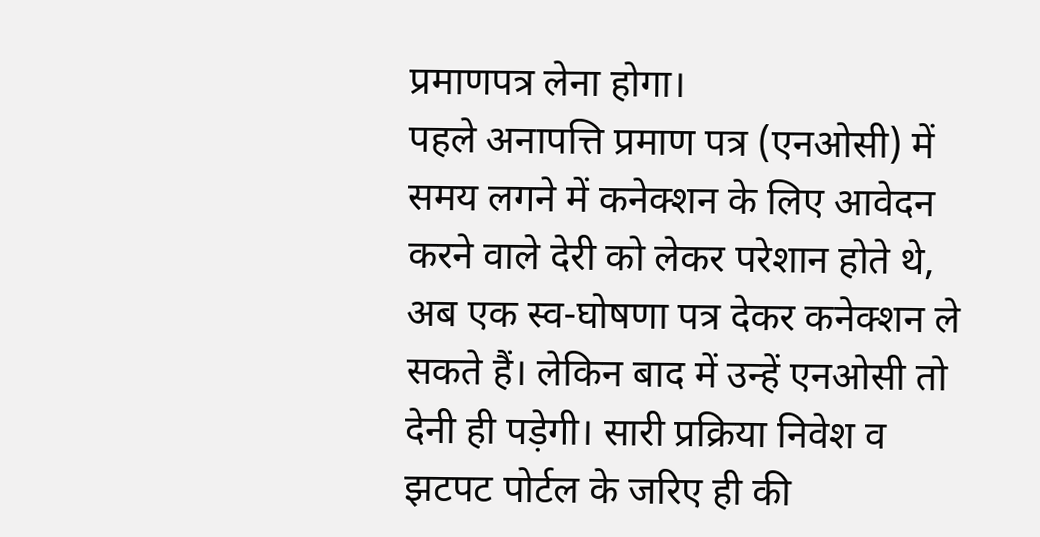प्रमाणपत्र लेना होगा।
पहले अनापत्ति प्रमाण पत्र (एनओसी) में समय लगने में कनेक्शन के लिए आवेदन करने वाले देरी को लेकर परेशान होते थे, अब एक स्व-घोषणा पत्र देकर कनेक्शन ले सकते हैं। लेकिन बाद में उन्हें एनओसी तो देनी ही पड़ेगी। सारी प्रक्रिया निवेश व झटपट पोर्टल के जरिए ही की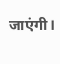जाएंगी।